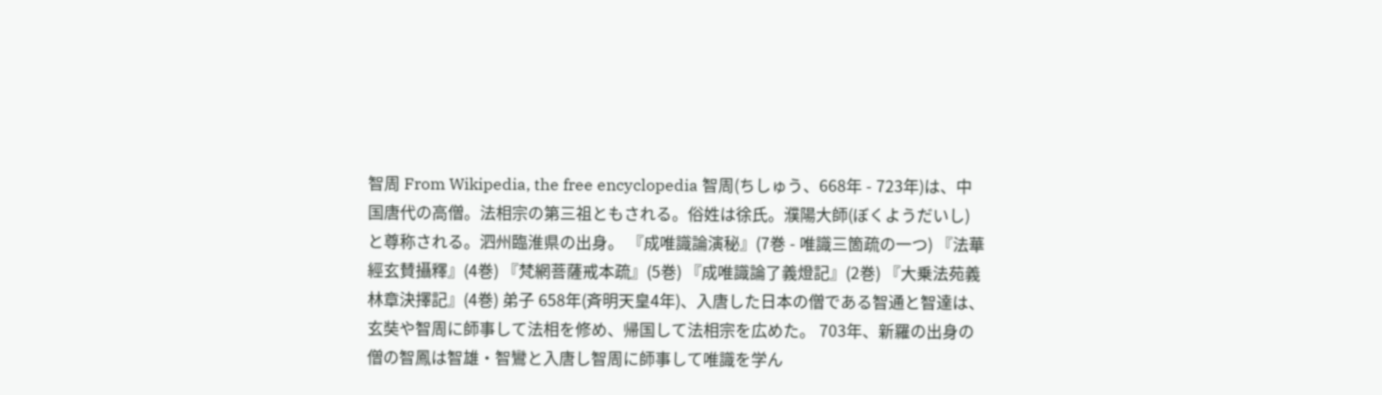智周 From Wikipedia, the free encyclopedia 智周(ちしゅう、668年 - 723年)は、中国唐代の高僧。法相宗の第三祖ともされる。俗姓は徐氏。濮陽大師(ぼくようだいし)と尊称される。泗州臨淮県の出身。 『成唯識論演秘』(7巻 - 唯識三箇疏の一つ) 『法華經玄賛攝釋』(4巻) 『梵網菩薩戒本疏』(5巻) 『成唯識論了義燈記』(2巻) 『大乗法苑義林章決擇記』(4巻) 弟子 658年(斉明天皇4年)、入唐した日本の僧である智通と智達は、玄奘や智周に師事して法相を修め、帰国して法相宗を広めた。 703年、新羅の出身の僧の智鳳は智雄・智鸞と入唐し智周に師事して唯識を学ん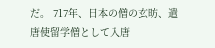だ。 717年、日本の僧の玄昉、遣唐使留学僧として入唐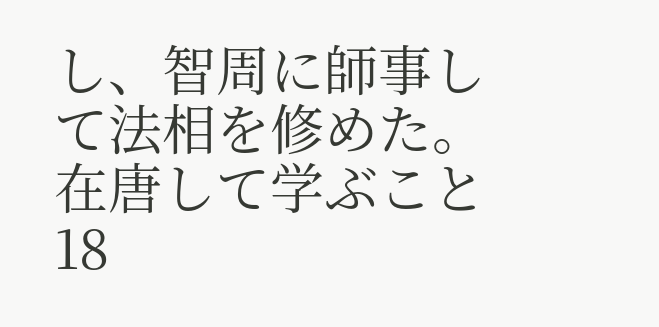し、智周に師事して法相を修めた。在唐して学ぶこと18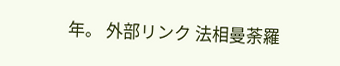年。 外部リンク 法相曼荼羅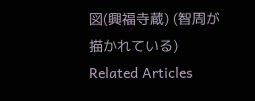図(興福寺蔵) (智周が描かれている) Related Articles